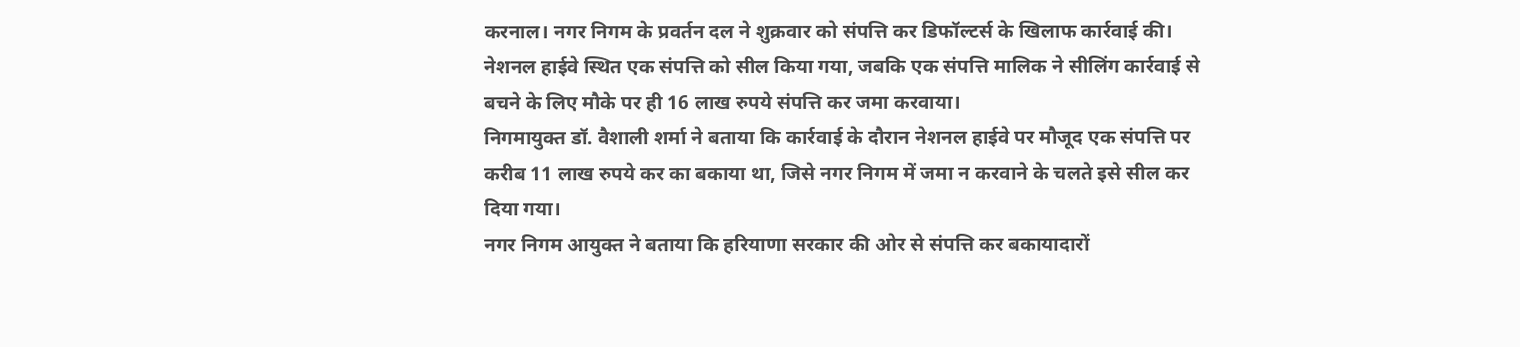करनाल। नगर निगम के प्रवर्तन दल ने शुक्रवार को संपत्ति कर डिफॉल्टर्स के खिलाफ कार्रवाई की। नेशनल हाईवे स्थित एक संपत्ति को सील किया गया, जबकि एक संपत्ति मालिक ने सीलिंग कार्रवाई से बचने के लिए मौके पर ही 16 लाख रुपये संपत्ति कर जमा करवाया।
निगमायुक्त डॉ. वैशाली शर्मा ने बताया कि कार्रवाई के दौरान नेशनल हाईवे पर मौजूद एक संपत्ति पर करीब 11 लाख रुपये कर का बकाया था, जिसे नगर निगम में जमा न करवाने के चलते इसे सील कर दिया गया।
नगर निगम आयुक्त ने बताया कि हरियाणा सरकार की ओर से संपत्ति कर बकायादारों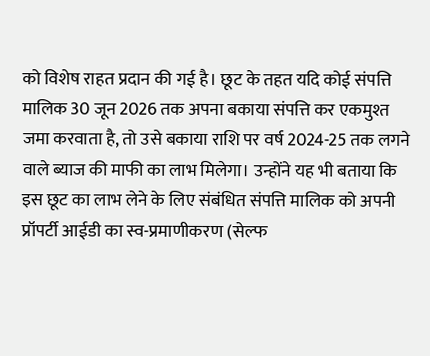को विशेष राहत प्रदान की गई है। छूट के तहत यदि कोई संपत्ति मालिक 30 जून 2026 तक अपना बकाया संपत्ति कर एकमुश्त जमा करवाता है, तो उसे बकाया राशि पर वर्ष 2024-25 तक लगने वाले ब्याज की माफी का लाभ मिलेगा। उन्होंने यह भी बताया कि इस छूट का लाभ लेने के लिए संबंधित संपत्ति मालिक को अपनी प्रॉपर्टी आईडी का स्व-प्रमाणीकरण (सेल्फ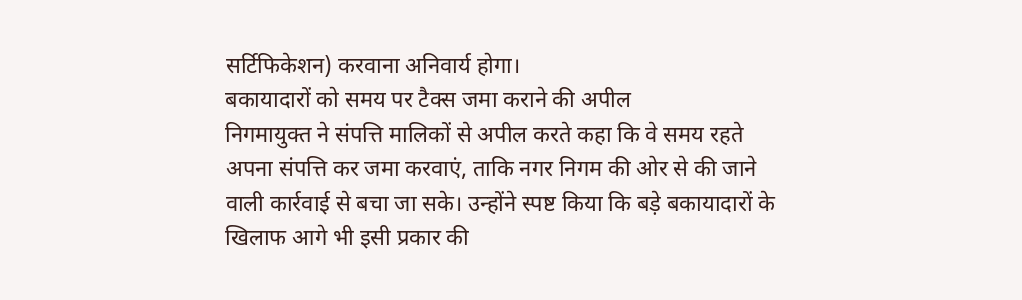सर्टिफिकेशन) करवाना अनिवार्य होगा।
बकायादारों को समय पर टैक्स जमा कराने की अपील
निगमायुक्त ने संपत्ति मालिकों से अपील करते कहा कि वे समय रहते अपना संपत्ति कर जमा करवाएं, ताकि नगर निगम की ओर से की जाने वाली कार्रवाई से बचा जा सके। उन्होंने स्पष्ट किया कि बड़े बकायादारों के खिलाफ आगे भी इसी प्रकार की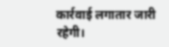कार्रवाई लगातार जारी रहेगी।